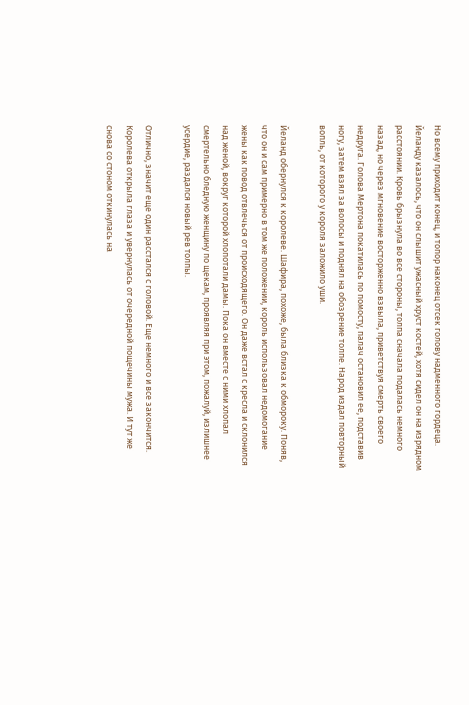Но всему приходит конец, и топор наконец отсек голову надменного гордеца. Йеланду казалось, что он слышит ужасный хруст костей, хотя сидел он на изрядном расстоянии. Кровь брызнула во все стороны, толпа сначала подалась немного назад, но через мгновение восторженно взвыла, приветствуя смерть своего недруга. Голова Мертона покатилась по помосту, палач остановил ее, подставив ногу, затем взял за волосы и поднял на обозрение толпе. Народ издал повторный вопль, от которого у короля заложило уши.

Йеланд обернулся к королеве. Шафира, похоже, была близка к обмороку. Поняв, что он и сам примерно в том же положении, король использовал недомогание жены как повод отвлечься от происходящего. Он даже встал с кресла и склонился над женой, вокруг которой хлопотали дамы. Пока он вместе с ними хлопал смертельно бледную женщину по щекам, проявляя при этом, пожалуй, излишнее усердие, раздался новый рев толпы.

Отлично, значит еще один расстался с головой. Еще немного и все закончится. Королева открыла глаза и увернулась от очередной пощечины мужа. И тут же снова со стоном откинулась на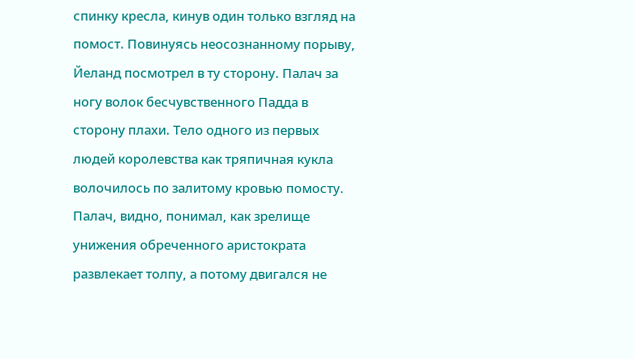спинку кресла, кинув один только взгляд на помост. Повинуясь неосознанному порыву, Йеланд посмотрел в ту сторону. Палач за ногу волок бесчувственного Падда в сторону плахи. Тело одного из первых людей королевства как тряпичная кукла волочилось по залитому кровью помосту. Палач, видно, понимал, как зрелище унижения обреченного аристократа развлекает толпу, а потому двигался не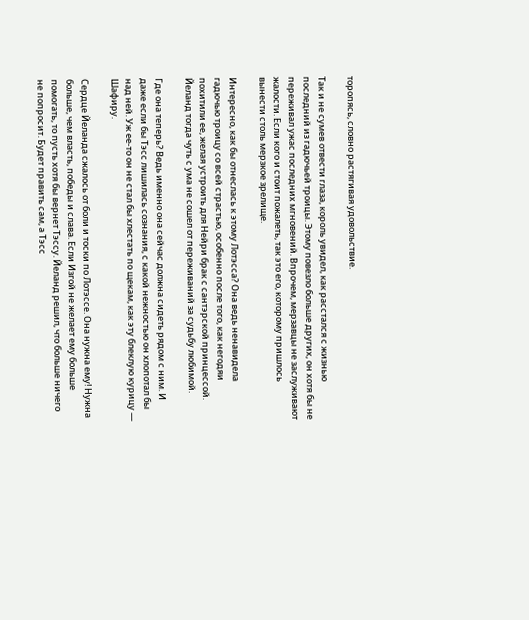торопясь, словно растягивая удовольствие.

Так и не сумев отвести глаза, король увидел, как расстался с жизнью последний из гадючьей троицы. Этому повезло больше других, он хотя бы не переживал ужас последних мгновений. Впрочем, мерзавцы не заслуживают жалости. Если кого и стоит пожалеть, так это его, которому пришлось вынести столь мерзкое зрелище.

Интересно, как бы отнеслась к этому Лотэсса? Она ведь ненавидела гадючью троицу со всей страстью, особенно после того, как негодяи похитили ее, желая устроить для Нейри брак с сантэрской принцессой. Йеланд тогда чуть с ума не сошел от переживаний за судьбу любимой.

Где она теперь? Ведь именно она сейчас должна сидеть рядом с ним. И даже если бы Тэсс лишилась сознания, с какой нежностью он хлопотал бы над ней. Уж ее-то он не стал бы хлестать по щекам, как эту блеклую курицу — Шафиру.

Сердце Йеланда сжалось от боли и тоски по Лотэссе. Она нужна ему! Нужна больше, чем власть, победы и слава. Если Изгой не желает ему больше помогать, то пусть хотя бы вернет Тэссу. Йеланд решил, что больше ничего не попросит. Будет править сам, а Тэсс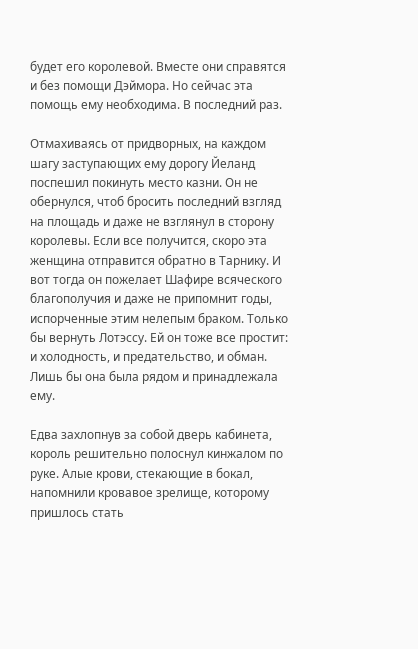будет его королевой. Вместе они справятся и без помощи Дэймора. Но сейчас эта помощь ему необходима. В последний раз.

Отмахиваясь от придворных, на каждом шагу заступающих ему дорогу Йеланд поспешил покинуть место казни. Он не обернулся, чтоб бросить последний взгляд на площадь и даже не взглянул в сторону королевы. Если все получится, скоро эта женщина отправится обратно в Тарнику. И вот тогда он пожелает Шафире всяческого благополучия и даже не припомнит годы, испорченные этим нелепым браком. Только бы вернуть Лотэссу. Ей он тоже все простит: и холодность, и предательство, и обман. Лишь бы она была рядом и принадлежала ему.

Едва захлопнув за собой дверь кабинета, король решительно полоснул кинжалом по руке. Алые крови, стекающие в бокал, напомнили кровавое зрелище, которому пришлось стать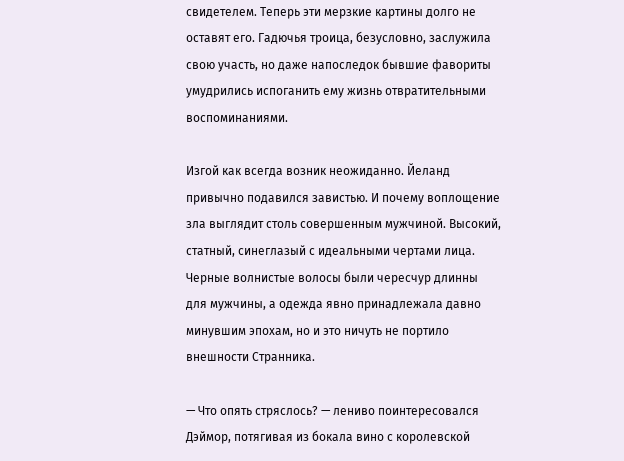свидетелем. Теперь эти мерзкие картины долго не оставят его. Гадючья троица, безусловно, заслужила свою участь, но даже напоследок бывшие фавориты умудрились испоганить ему жизнь отвратительными воспоминаниями.

Изгой как всегда возник неожиданно. Йеланд привычно подавился завистью. И почему воплощение зла выглядит столь совершенным мужчиной. Высокий, статный, синеглазый с идеальными чертами лица. Черные волнистые волосы были чересчур длинны для мужчины, а одежда явно принадлежала давно минувшим эпохам, но и это ничуть не портило внешности Странника.

— Что опять стряслось? — лениво поинтересовался Дэймор, потягивая из бокала вино с королевской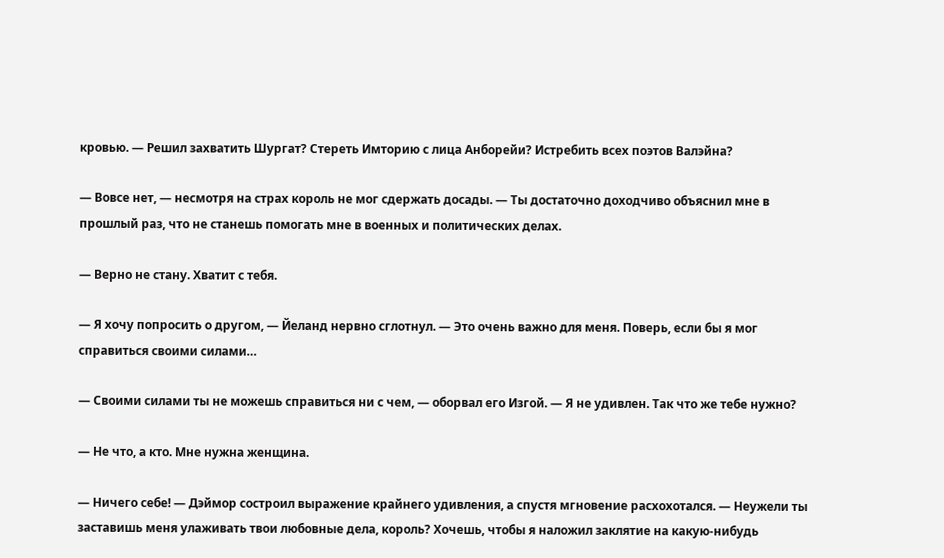кровью. — Решил захватить Шургат? Стереть Имторию с лица Анборейи? Истребить всех поэтов Валэйна?

— Вовсе нет, — несмотря на страх король не мог сдержать досады. — Ты достаточно доходчиво объяснил мне в прошлый раз, что не станешь помогать мне в военных и политических делах.

— Верно не стану. Хватит с тебя.

— Я хочу попросить о другом, — Йеланд нервно сглотнул. — Это очень важно для меня. Поверь, если бы я мог справиться своими силами…

— Своими силами ты не можешь справиться ни с чем, — оборвал его Изгой. — Я не удивлен. Так что же тебе нужно?

— Не что, а кто. Мне нужна женщина.

— Ничего себе! — Дэймор состроил выражение крайнего удивления, а спустя мгновение расхохотался. — Неужели ты заставишь меня улаживать твои любовные дела, король? Хочешь, чтобы я наложил заклятие на какую-нибудь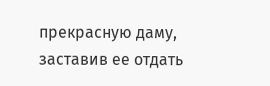прекрасную даму, заставив ее отдать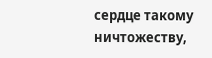сердце такому ничтожеству,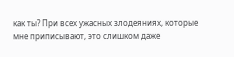как ты? При всех ужасных злодеяниях, которые мне приписывают, это слишком даже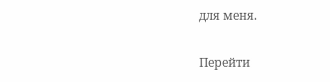для меня.

Перейти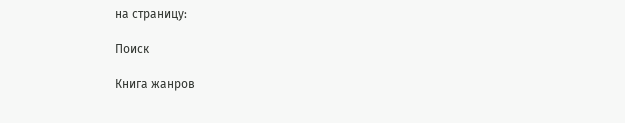на страницу:

Поиск

Книга жанров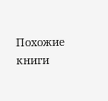Похожие книги